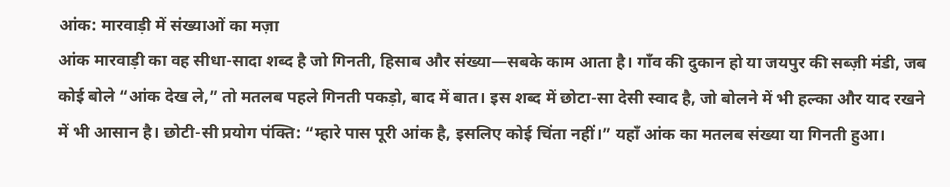आंक: मारवाड़ी में संख्याओं का मज़ा
आंक मारवाड़ी का वह सीधा-सादा शब्द है जो गिनती, हिसाब और संख्या—सबके काम आता है। गाँव की दुकान हो या जयपुर की सब्ज़ी मंडी, जब कोई बोले “आंक देख ले,” तो मतलब पहले गिनती पकड़ो, बाद में बात। इस शब्द में छोटा-सा देसी स्वाद है, जो बोलने में भी हल्का और याद रखने में भी आसान है। छोटी-सी प्रयोग पंक्ति: “म्हारे पास पूरी आंक है, इसलिए कोई चिंता नहीं।” यहाँ आंक का मतलब संख्या या गिनती हुआ।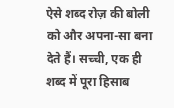ऐसे शब्द रोज़ की बोली को और अपना-सा बना देते हैं। सच्ची, एक ही शब्द में पूरा हिसाब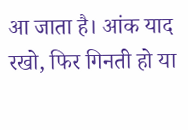आ जाता है। आंक याद रखो, फिर गिनती हो या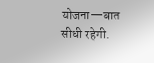योजना—बात सीधी रहेगी.